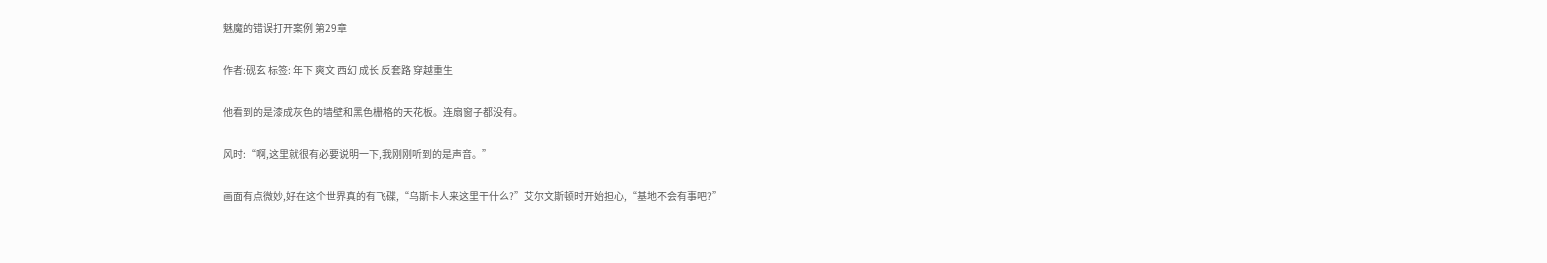魅魔的错误打开案例 第29章

作者:砚玄 标签: 年下 爽文 西幻 成长 反套路 穿越重生

他看到的是漆成灰色的墙壁和黑色栅格的天花板。连扇窗子都没有。

风时:“啊,这里就很有必要说明一下,我刚刚听到的是声音。”

画面有点微妙,好在这个世界真的有飞碟,“乌斯卡人来这里干什么?”艾尔文斯顿时开始担心,“基地不会有事吧?”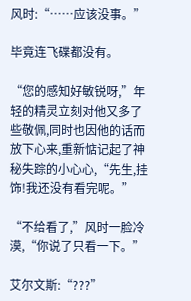风时:“……应该没事。”

毕竟连飞碟都没有。

“您的感知好敏锐呀,”年轻的精灵立刻对他又多了些敬佩,同时也因他的话而放下心来,重新惦记起了神秘失踪的小心心,“先生,挂饰!我还没有看完呢。”

“不给看了,”风时一脸冷漠,“你说了只看一下。”

艾尔文斯:“???”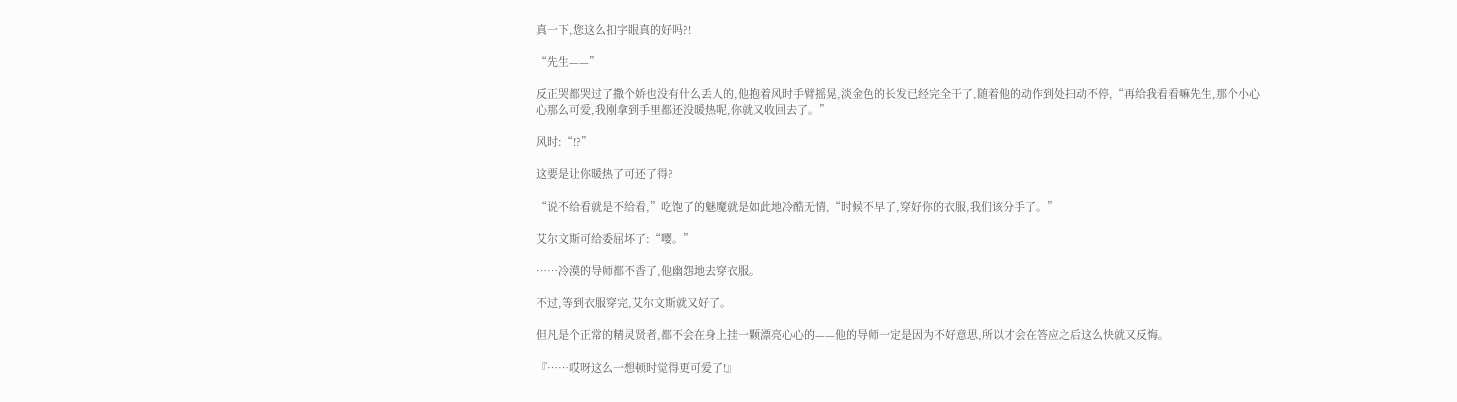真一下,您这么扣字眼真的好吗?!

“先生——”

反正哭都哭过了撒个娇也没有什么丢人的,他抱着风时手臂摇晃,淡金色的长发已经完全干了,随着他的动作到处扫动不停,“再给我看看嘛先生,那个小心心那么可爱,我刚拿到手里都还没暖热呢,你就又收回去了。”

风时:“!?”

这要是让你暖热了可还了得?

“说不给看就是不给看,”吃饱了的魅魔就是如此地冷酷无情,“时候不早了,穿好你的衣服,我们该分手了。”

艾尔文斯可给委屈坏了:“嘤。”

……冷漠的导师都不香了,他幽怨地去穿衣服。

不过,等到衣服穿完,艾尔文斯就又好了。

但凡是个正常的精灵贤者,都不会在身上挂一颗漂亮心心的——他的导师一定是因为不好意思,所以才会在答应之后这么快就又反悔。

『……哎呀这么一想顿时觉得更可爱了!』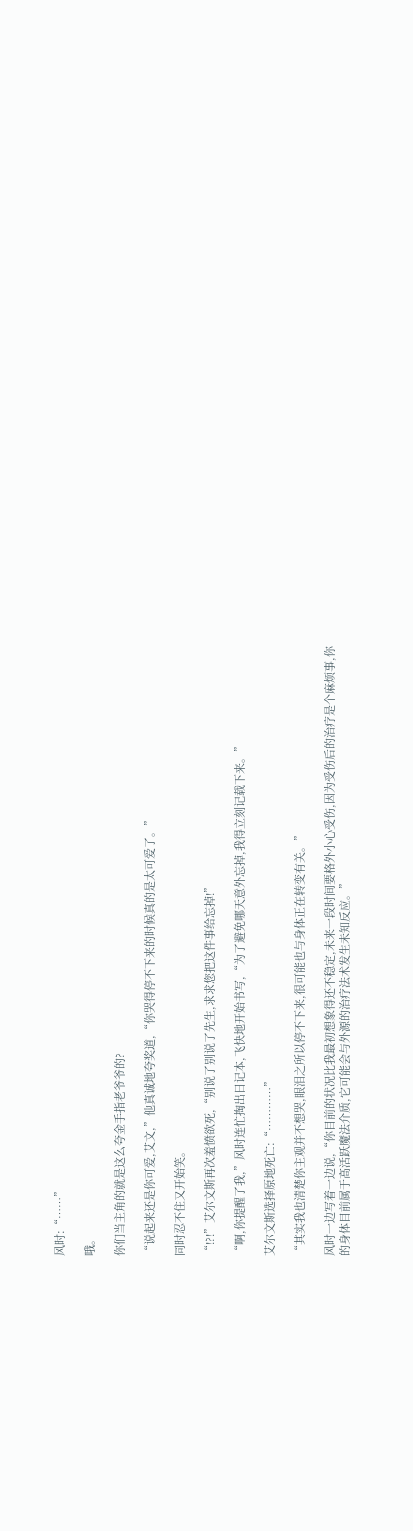风时:“……”

哦。

你们当主角的就是这么夸金手指老爷爷的?

“说起来还是你可爱,艾文,”他真诚地夸奖道,“你哭得停不下来的时候真的是太可爱了。”

同时忍不住又开始笑。

“!?!”艾尔文斯再次羞愤欲死,“别说了别说了先生,求求您把这件事给忘掉!”

“啊,你提醒了我,”风时连忙掏出日记本,飞快地开始书写,“为了避免哪天意外忘掉,我得立刻记载下来。”

艾尔文斯选择原地死亡:“…………”

“其实我也清楚你主观并不想哭,眼泪之所以停不下来,很可能也与身体正在转变有关。”

风时一边写着一边说,“你目前的状况比我最初想象得还不稳定,未来一段时间要格外小心受伤,因为受伤后的治疗是个麻烦事,你的身体目前属于高活跃魔法介质,它可能会与外源的治疗法术发生未知反应。”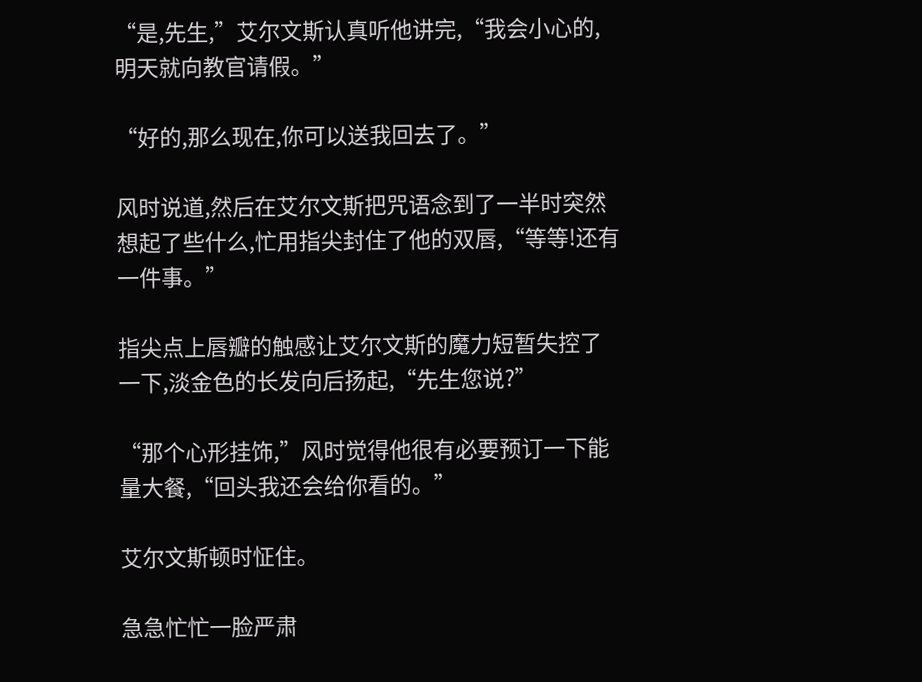“是,先生,”艾尔文斯认真听他讲完,“我会小心的,明天就向教官请假。”

“好的,那么现在,你可以送我回去了。”

风时说道,然后在艾尔文斯把咒语念到了一半时突然想起了些什么,忙用指尖封住了他的双唇,“等等!还有一件事。”

指尖点上唇瓣的触感让艾尔文斯的魔力短暂失控了一下,淡金色的长发向后扬起,“先生您说?”

“那个心形挂饰,”风时觉得他很有必要预订一下能量大餐,“回头我还会给你看的。”

艾尔文斯顿时怔住。

急急忙忙一脸严肃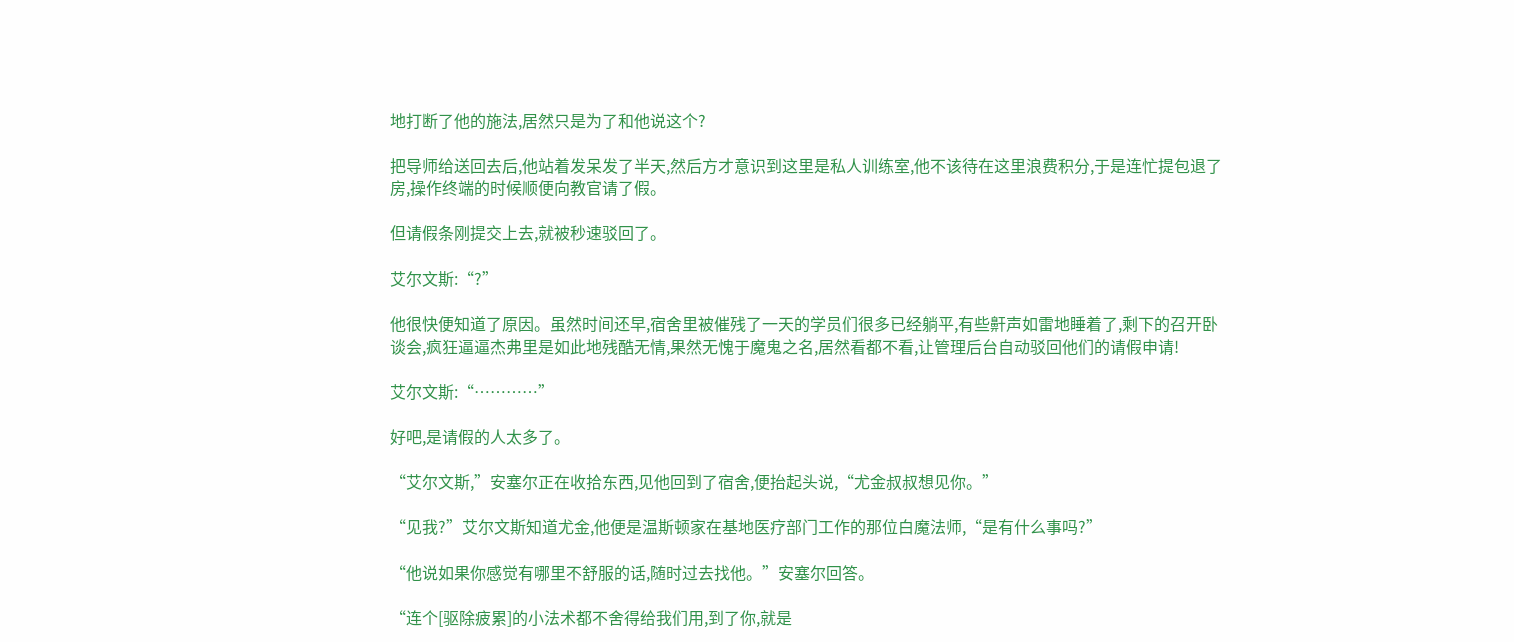地打断了他的施法,居然只是为了和他说这个?

把导师给送回去后,他站着发呆发了半天,然后方才意识到这里是私人训练室,他不该待在这里浪费积分,于是连忙提包退了房,操作终端的时候顺便向教官请了假。

但请假条刚提交上去,就被秒速驳回了。

艾尔文斯:“?”

他很快便知道了原因。虽然时间还早,宿舍里被催残了一天的学员们很多已经躺平,有些鼾声如雷地睡着了,剩下的召开卧谈会,疯狂逼逼杰弗里是如此地残酷无情,果然无愧于魔鬼之名,居然看都不看,让管理后台自动驳回他们的请假申请!

艾尔文斯:“…………”

好吧,是请假的人太多了。

“艾尔文斯,”安塞尔正在收拾东西,见他回到了宿舍,便抬起头说,“尤金叔叔想见你。”

“见我?”艾尔文斯知道尤金,他便是温斯顿家在基地医疗部门工作的那位白魔法师,“是有什么事吗?”

“他说如果你感觉有哪里不舒服的话,随时过去找他。”安塞尔回答。

“连个[驱除疲累]的小法术都不舍得给我们用,到了你,就是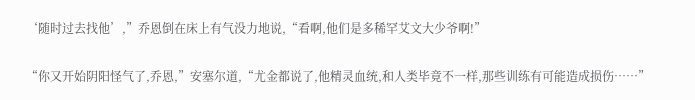‘随时过去找他’,”乔恩倒在床上有气没力地说,“看啊,他们是多稀罕艾文大少爷啊!”

“你又开始阴阳怪气了,乔恩,”安塞尔道,“尤金都说了,他精灵血统,和人类毕竟不一样,那些训练有可能造成损伤……”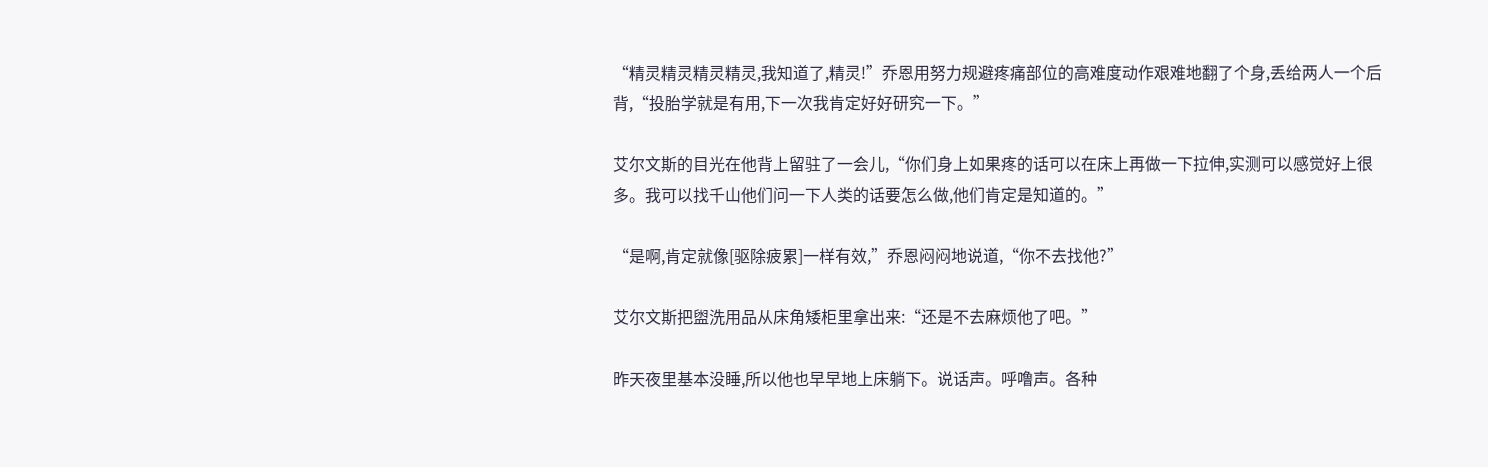“精灵精灵精灵精灵,我知道了,精灵!”乔恩用努力规避疼痛部位的高难度动作艰难地翻了个身,丢给两人一个后背,“投胎学就是有用,下一次我肯定好好研究一下。”

艾尔文斯的目光在他背上留驻了一会儿,“你们身上如果疼的话可以在床上再做一下拉伸,实测可以感觉好上很多。我可以找千山他们问一下人类的话要怎么做,他们肯定是知道的。”

“是啊,肯定就像[驱除疲累]一样有效,”乔恩闷闷地说道,“你不去找他?”

艾尔文斯把盥洗用品从床角矮柜里拿出来:“还是不去麻烦他了吧。”

昨天夜里基本没睡,所以他也早早地上床躺下。说话声。呼噜声。各种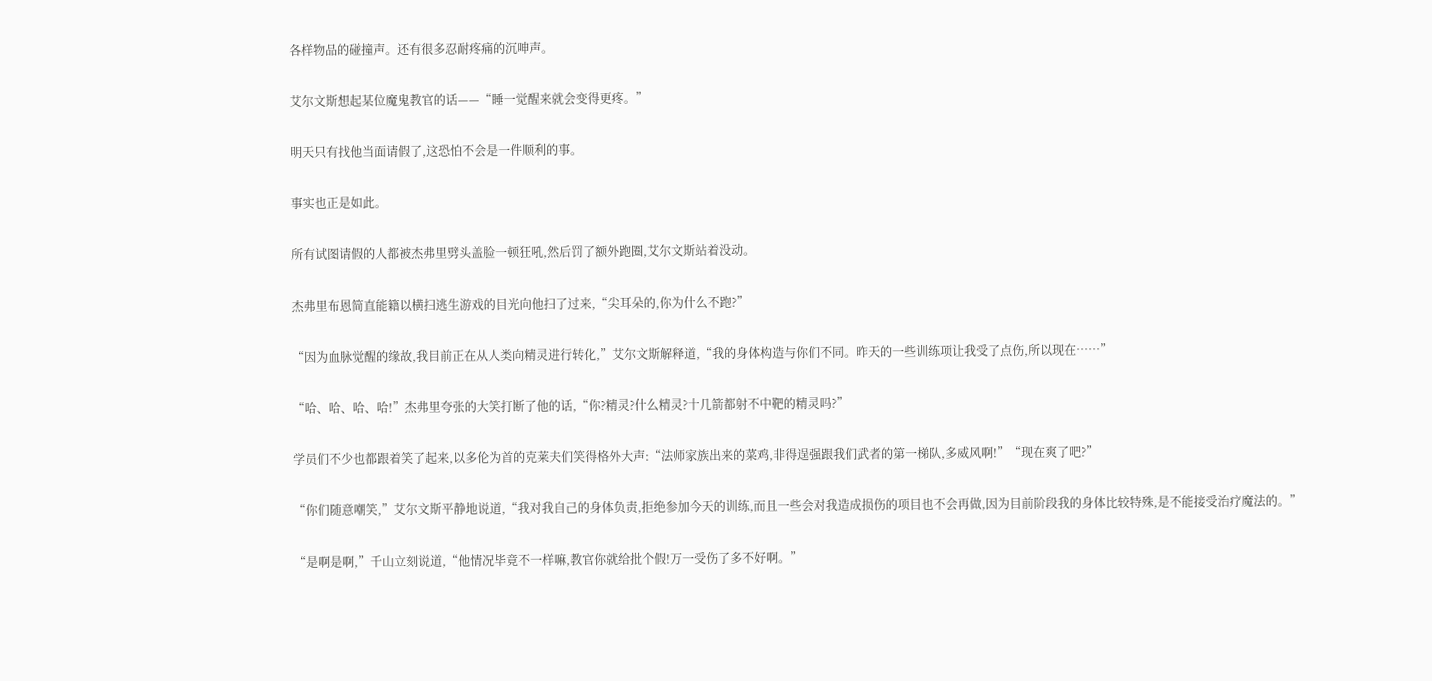各样物品的碰撞声。还有很多忍耐疼痛的沉呻声。

艾尔文斯想起某位魔鬼教官的话——“睡一觉醒来就会变得更疼。”

明天只有找他当面请假了,这恐怕不会是一件顺利的事。

事实也正是如此。

所有试图请假的人都被杰弗里劈头盖脸一顿狂吼,然后罚了额外跑圈,艾尔文斯站着没动。

杰弗里布恩简直能籍以横扫逃生游戏的目光向他扫了过来,“尖耳朵的,你为什么不跑?”

“因为血脉觉醒的缘故,我目前正在从人类向精灵进行转化,”艾尔文斯解释道,“我的身体构造与你们不同。昨天的一些训练项让我受了点伤,所以现在……”

“哈、哈、哈、哈!”杰弗里夸张的大笑打断了他的话,“你?精灵?什么精灵?十几箭都射不中靶的精灵吗?”

学员们不少也都跟着笑了起来,以多伦为首的克莱夫们笑得格外大声:“法师家族出来的菜鸡,非得逞强跟我们武者的第一梯队,多威风啊!”“现在爽了吧?”

“你们随意嘲笑,”艾尔文斯平静地说道,“我对我自己的身体负责,拒绝参加今天的训练,而且一些会对我造成损伤的项目也不会再做,因为目前阶段我的身体比较特殊,是不能接受治疗魔法的。”

“是啊是啊,”千山立刻说道,“他情况毕竟不一样嘛,教官你就给批个假!万一受伤了多不好啊。”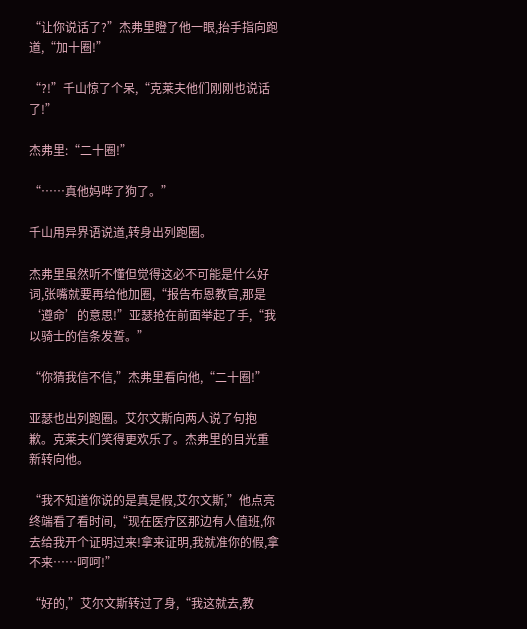“让你说话了?”杰弗里瞪了他一眼,抬手指向跑道,“加十圈!”

“?!”千山惊了个呆,“克莱夫他们刚刚也说话了!”

杰弗里:“二十圈!”

“……真他妈哔了狗了。”

千山用异界语说道,转身出列跑圈。

杰弗里虽然听不懂但觉得这必不可能是什么好词,张嘴就要再给他加圈,“报告布恩教官,那是‘遵命’的意思!”亚瑟抢在前面举起了手,“我以骑士的信条发誓。”

“你猜我信不信,”杰弗里看向他,“二十圈!”

亚瑟也出列跑圈。艾尔文斯向两人说了句抱歉。克莱夫们笑得更欢乐了。杰弗里的目光重新转向他。

“我不知道你说的是真是假,艾尔文斯,”他点亮终端看了看时间,“现在医疗区那边有人值班,你去给我开个证明过来!拿来证明,我就准你的假,拿不来……呵呵!”

“好的,”艾尔文斯转过了身,“我这就去,教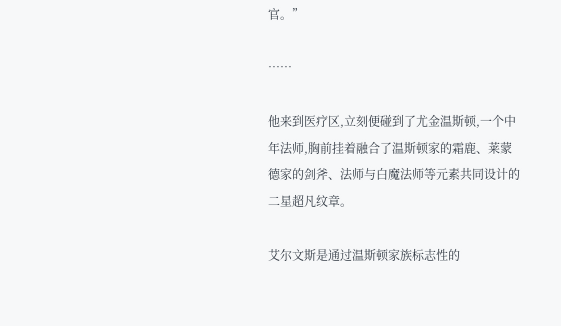官。”

……

他来到医疗区,立刻便碰到了尤金温斯顿,一个中年法师,胸前挂着融合了温斯顿家的霜鹿、莱蒙德家的剑斧、法师与白魔法师等元素共同设计的二星超凡纹章。

艾尔文斯是通过温斯顿家族标志性的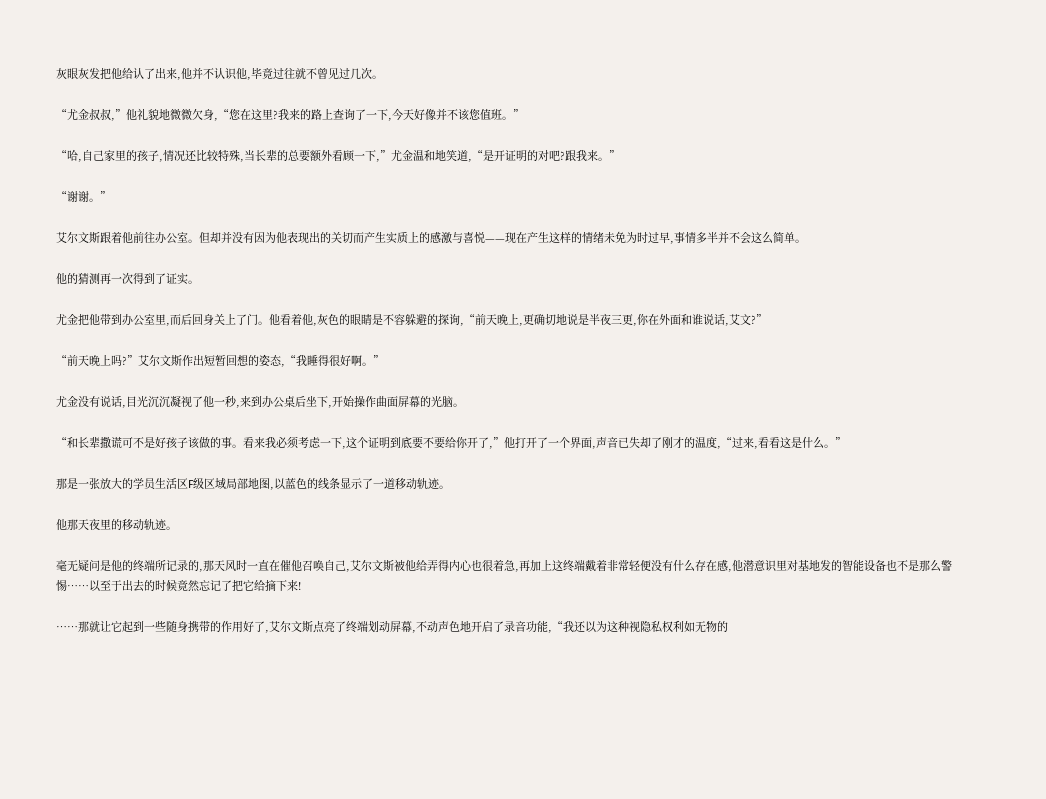灰眼灰发把他给认了出来,他并不认识他,毕竟过往就不曾见过几次。

“尤金叔叔,”他礼貌地微微欠身,“您在这里?我来的路上查询了一下,今天好像并不该您值班。”

“哈,自己家里的孩子,情况还比较特殊,当长辈的总要额外看顾一下,”尤金温和地笑道,“是开证明的对吧?跟我来。”

“谢谢。”

艾尔文斯跟着他前往办公室。但却并没有因为他表现出的关切而产生实质上的感激与喜悦——现在产生这样的情绪未免为时过早,事情多半并不会这么简单。

他的猜测再一次得到了证实。

尤金把他带到办公室里,而后回身关上了门。他看着他,灰色的眼睛是不容躲避的探询,“前天晚上,更确切地说是半夜三更,你在外面和谁说话,艾文?”

“前天晚上吗?”艾尔文斯作出短暂回想的姿态,“我睡得很好啊。”

尤金没有说话,目光沉沉凝视了他一秒,来到办公桌后坐下,开始操作曲面屏幕的光脑。

“和长辈撒谎可不是好孩子该做的事。看来我必须考虑一下,这个证明到底要不要给你开了,”他打开了一个界面,声音已失却了刚才的温度,“过来,看看这是什么。”

那是一张放大的学员生活区F级区域局部地图,以蓝色的线条显示了一道移动轨迹。

他那天夜里的移动轨迹。

毫无疑问是他的终端所记录的,那天风时一直在催他召唤自己,艾尔文斯被他给弄得内心也很着急,再加上这终端戴着非常轻便没有什么存在感,他潜意识里对基地发的智能设备也不是那么警惕……以至于出去的时候竟然忘记了把它给摘下来!

……那就让它起到一些随身携带的作用好了,艾尔文斯点亮了终端划动屏幕,不动声色地开启了录音功能,“我还以为这种视隐私权利如无物的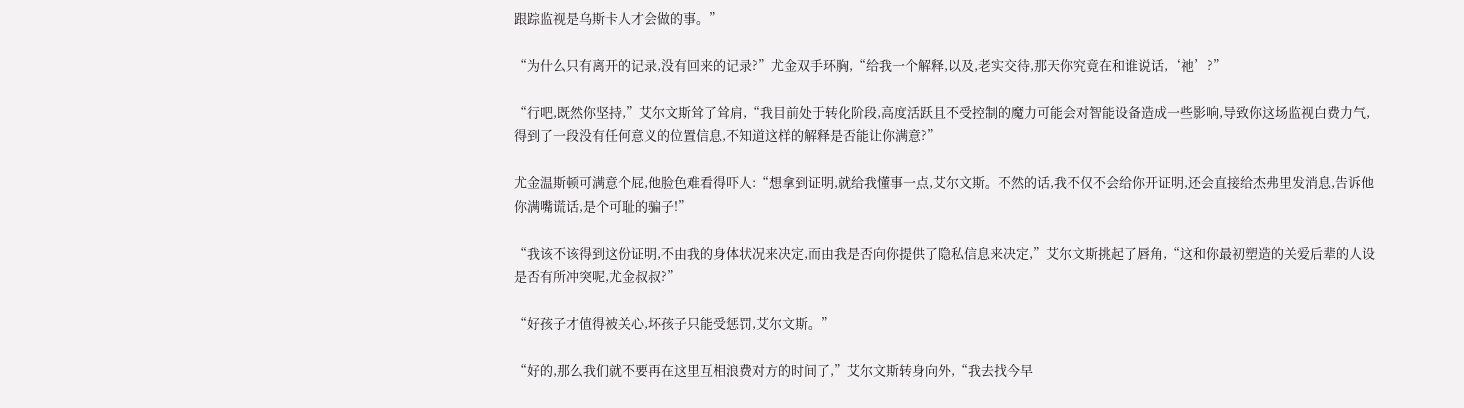跟踪监视是乌斯卡人才会做的事。”

“为什么只有离开的记录,没有回来的记录?”尤金双手环胸,“给我一个解释,以及,老实交待,那天你究竟在和谁说话,‘祂’?”

“行吧,既然你坚持,”艾尔文斯耸了耸肩,“我目前处于转化阶段,高度活跃且不受控制的魔力可能会对智能设备造成一些影响,导致你这场监视白费力气,得到了一段没有任何意义的位置信息,不知道这样的解释是否能让你满意?”

尤金温斯顿可满意个屁,他脸色难看得吓人:“想拿到证明,就给我懂事一点,艾尔文斯。不然的话,我不仅不会给你开证明,还会直接给杰弗里发消息,告诉他你满嘴谎话,是个可耻的骗子!”

“我该不该得到这份证明,不由我的身体状况来决定,而由我是否向你提供了隐私信息来决定,”艾尔文斯挑起了唇角,“这和你最初塑造的关爱后辈的人设是否有所冲突呢,尤金叔叔?”

“好孩子才值得被关心,坏孩子只能受惩罚,艾尔文斯。”

“好的,那么我们就不要再在这里互相浪费对方的时间了,”艾尔文斯转身向外,“我去找今早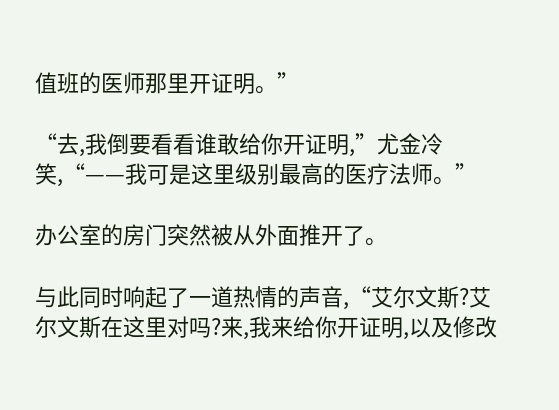值班的医师那里开证明。”

“去,我倒要看看谁敢给你开证明,”尤金冷笑,“——我可是这里级别最高的医疗法师。”

办公室的房门突然被从外面推开了。

与此同时响起了一道热情的声音,“艾尔文斯?艾尔文斯在这里对吗?来,我来给你开证明,以及修改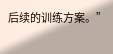后续的训练方案。”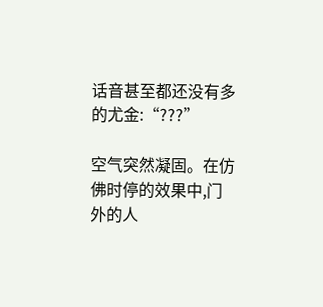话音甚至都还没有多的尤金:“???”

空气突然凝固。在仿佛时停的效果中,门外的人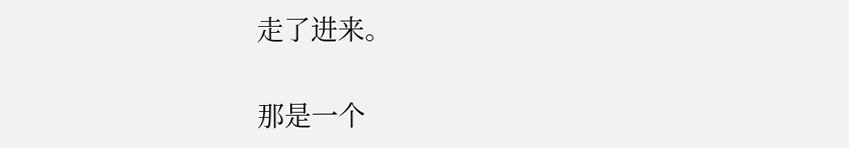走了进来。

那是一个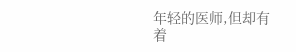年轻的医师,但却有着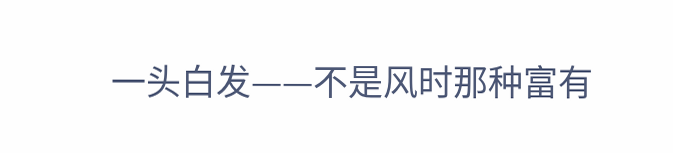一头白发——不是风时那种富有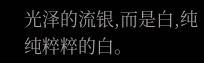光泽的流银,而是白,纯纯粹粹的白。